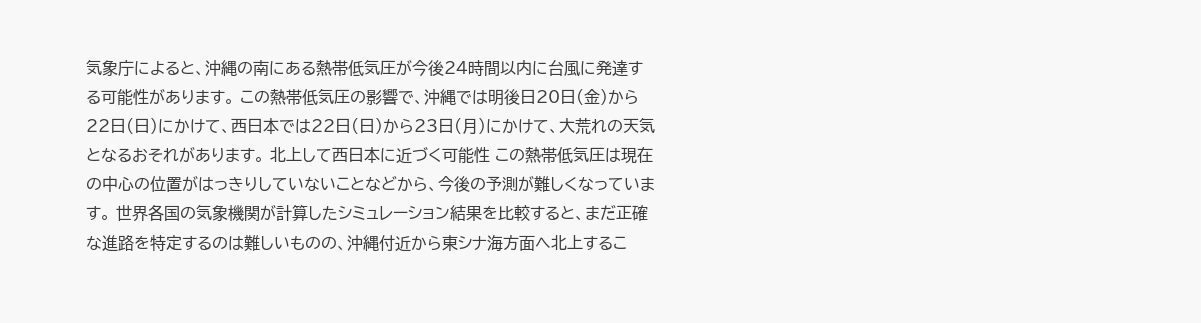気象庁によると、沖縄の南にある熱帯低気圧が今後24時間以内に台風に発達する可能性があります。 この熱帯低気圧の影響で、沖縄では明後日20日(金)から22日(日)にかけて、西日本では22日(日)から23日(月)にかけて、大荒れの天気となるおそれがあります。 北上して西日本に近づく可能性 この熱帯低気圧は現在の中心の位置がはっきりしていないことなどから、今後の予測が難しくなっています。 世界各国の気象機関が計算したシミュレーション結果を比較すると、まだ正確な進路を特定するのは難しいものの、沖縄付近から東シナ海方面へ北上するこ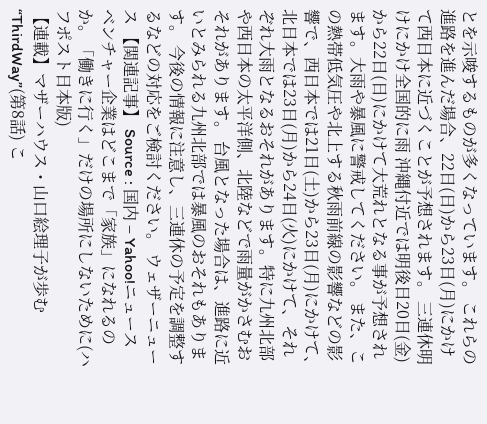とを示唆するものが多くなっています。 これらの進路を進んだ場合、22日(日)から23日(月)にかけて西日本に近づくことが予想されます。 三連休明けにかけ全国的に雨 沖縄付近では明後日20日(金)から22日(日)にかけて大荒れとなる事が予想されます。大雨や暴風に警戒してください。 また、この熱帯低気圧や北上する秋雨前線の影響などの影響で、西日本では21日(土)から23日(月)にかけて、北日本では23日(月)から24日(火)にかけて、それぞれ大雨となるおそれがあります。特に九州北部や西日本の太平洋側、北陸などで雨量がかさむおそれがあります。 台風となった場合は、進路に近いとみられる九州北部では暴風のおそれもあります。 今後の情報に注意し、三連休の予定を調整するなどの対応をご検討ください。 ウェザーニュース 【関連記事】 Source : 国内 – Yahoo!ニュース
ベンチャー企業はどこまで「家族」になれるのか。「働きに行く」だけの場所にしないために(ハフポスト日本版)
【連載】マザーハウス・山口絵理子が歩む“ThirdWay”(第8話) こ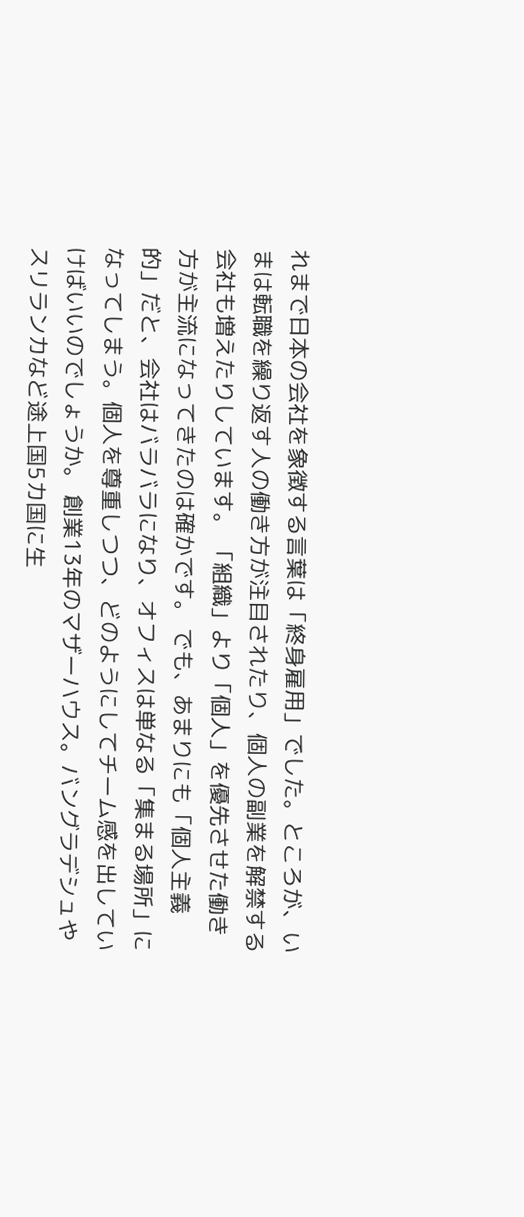れまで日本の会社を象徴する言葉は「終身雇用」でした。ところが、いまは転職を繰り返す人の働き方が注目されたり、個人の副業を解禁する会社も増えたりしています。 「組織」より「個人」を優先させた働き方が主流になってきたのは確かです。 でも、あまりにも「個人主義的」だと、会社はバラバラになり、オフィスは単なる「集まる場所」になってしまう。個人を尊重しつつ、どのようにしてチーム感を出していけばいいのでしょうか。 創業13年のマザーハウス。バングラデシュやスリランカなど途上国5カ国に生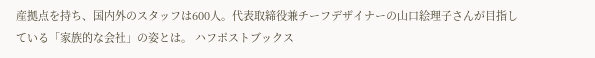産拠点を持ち、国内外のスタッフは600人。代表取締役兼チーフデザイナーの山口絵理子さんが目指している「家族的な会社」の姿とは。 ハフポストブックス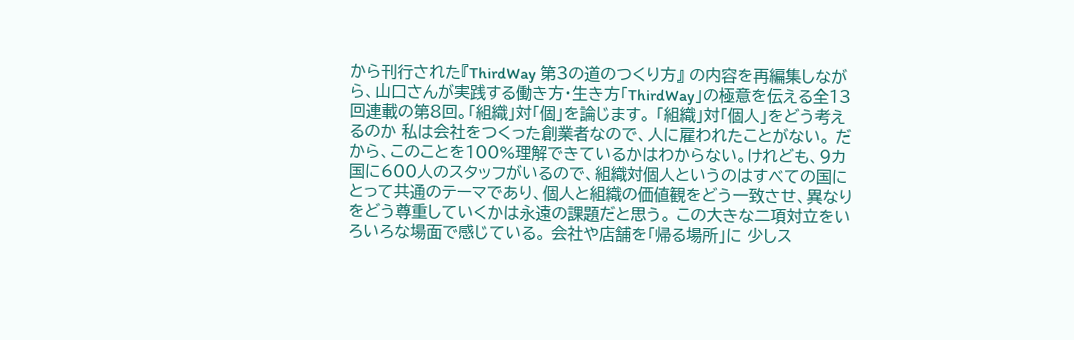から刊行された『ThirdWay 第3の道のつくり方』 の内容を再編集しながら、山口さんが実践する働き方・生き方「ThirdWay」の極意を伝える全13回連載の第8回。「組織」対「個」を論じます。 「組織」対「個人」をどう考えるのか 私は会社をつくった創業者なので、人に雇われたことがない。 だから、このことを100%理解できているかはわからない。けれども、9カ国に600人のスタッフがいるので、組織対個人というのはすべての国にとって共通のテーマであり、個人と組織の価値観をどう一致させ、異なりをどう尊重していくかは永遠の課題だと思う。 この大きな二項対立をいろいろな場面で感じている。 会社や店舗を「帰る場所」に 少しス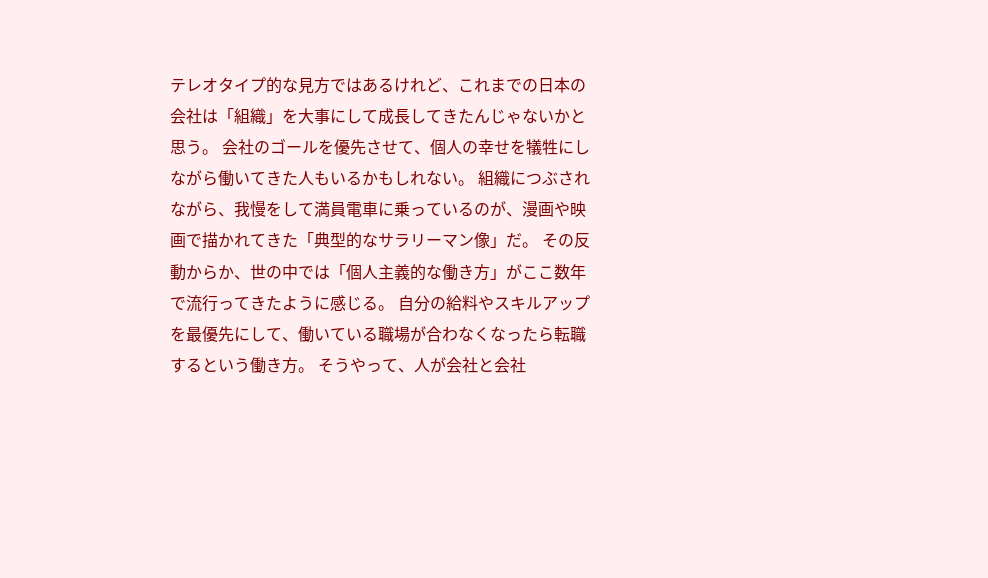テレオタイプ的な見方ではあるけれど、これまでの日本の会社は「組織」を大事にして成長してきたんじゃないかと思う。 会社のゴールを優先させて、個人の幸せを犠牲にしながら働いてきた人もいるかもしれない。 組織につぶされながら、我慢をして満員電車に乗っているのが、漫画や映画で描かれてきた「典型的なサラリーマン像」だ。 その反動からか、世の中では「個人主義的な働き方」がここ数年で流行ってきたように感じる。 自分の給料やスキルアップを最優先にして、働いている職場が合わなくなったら転職するという働き方。 そうやって、人が会社と会社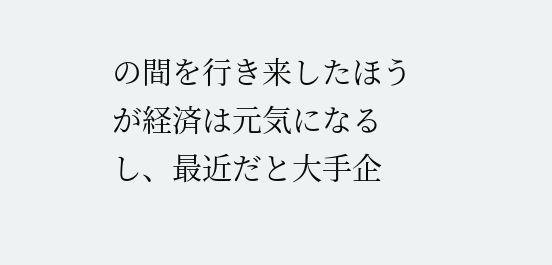の間を行き来したほうが経済は元気になるし、最近だと大手企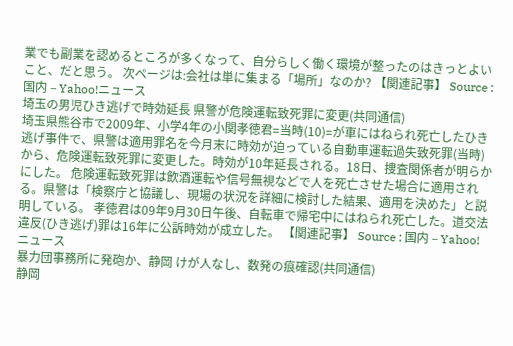業でも副業を認めるところが多くなって、自分らしく働く環境が整ったのはきっとよいこと、だと思う。 次ページは:会社は単に集まる「場所」なのか? 【関連記事】 Source : 国内 – Yahoo!ニュース
埼玉の男児ひき逃げで時効延長 県警が危険運転致死罪に変更(共同通信)
埼玉県熊谷市で2009年、小学4年の小関孝徳君=当時(10)=が車にはねられ死亡したひき逃げ事件で、県警は適用罪名を今月末に時効が迫っている自動車運転過失致死罪(当時)から、危険運転致死罪に変更した。時効が10年延長される。18日、捜査関係者が明らかにした。 危険運転致死罪は飲酒運転や信号無視などで人を死亡させた場合に適用される。県警は「検察庁と協議し、現場の状況を詳細に検討した結果、適用を決めた」と説明している。 孝徳君は09年9月30日午後、自転車で帰宅中にはねられ死亡した。道交法違反(ひき逃げ)罪は16年に公訴時効が成立した。 【関連記事】 Source : 国内 – Yahoo!ニュース
暴力団事務所に発砲か、静岡 けが人なし、数発の痕確認(共同通信)
静岡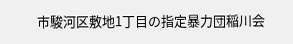市駿河区敷地1丁目の指定暴力団稲川会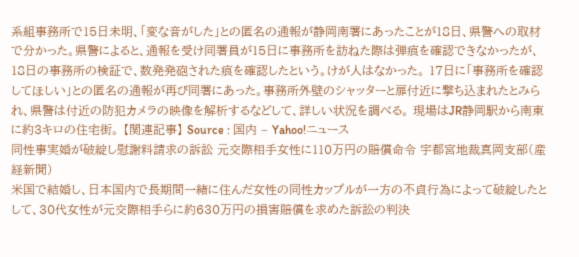系組事務所で15日未明、「変な音がした」との匿名の通報が静岡南署にあったことが18日、県警への取材で分かった。県警によると、通報を受け同署員が15日に事務所を訪ねた際は弾痕を確認できなかったが、18日の事務所の検証で、数発発砲された痕を確認したという。けが人はなかった。 17日に「事務所を確認してほしい」との匿名の通報が再び同署にあった。事務所外壁のシャッターと扉付近に撃ち込まれたとみられ、県警は付近の防犯カメラの映像を解析するなどして、詳しい状況を調べる。 現場はJR静岡駅から南東に約3キロの住宅街。 【関連記事】 Source : 国内 – Yahoo!ニュース
同性事実婚が破綻し慰謝料請求の訴訟 元交際相手女性に110万円の賠償命令 宇都宮地裁真岡支部(産経新聞)
米国で結婚し、日本国内で長期間一緒に住んだ女性の同性カップルが一方の不貞行為によって破綻したとして、30代女性が元交際相手らに約630万円の損害賠償を求めた訴訟の判決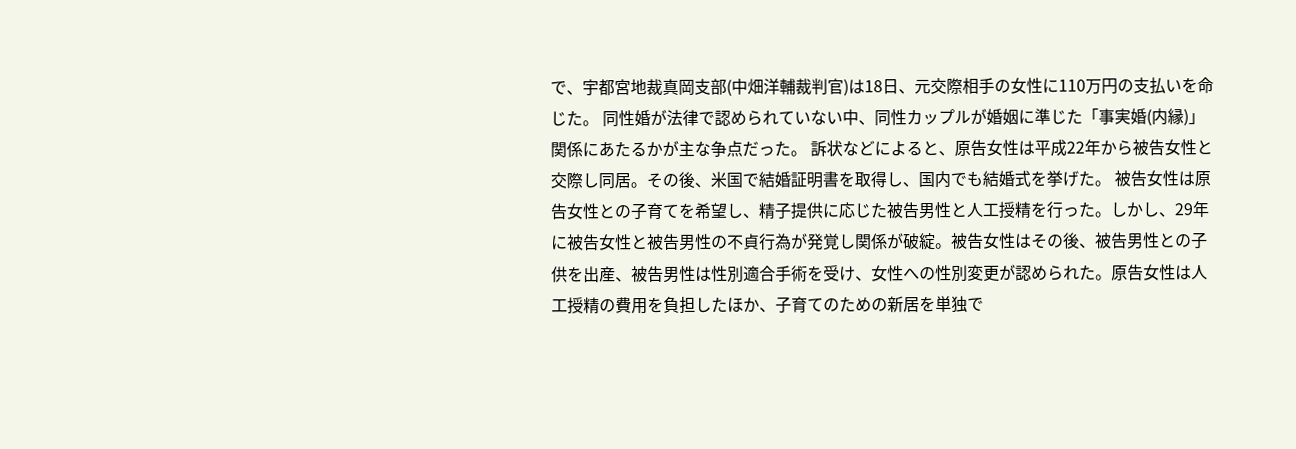で、宇都宮地裁真岡支部(中畑洋輔裁判官)は18日、元交際相手の女性に110万円の支払いを命じた。 同性婚が法律で認められていない中、同性カップルが婚姻に準じた「事実婚(内縁)」関係にあたるかが主な争点だった。 訴状などによると、原告女性は平成22年から被告女性と交際し同居。その後、米国で結婚証明書を取得し、国内でも結婚式を挙げた。 被告女性は原告女性との子育てを希望し、精子提供に応じた被告男性と人工授精を行った。しかし、29年に被告女性と被告男性の不貞行為が発覚し関係が破綻。被告女性はその後、被告男性との子供を出産、被告男性は性別適合手術を受け、女性への性別変更が認められた。原告女性は人工授精の費用を負担したほか、子育てのための新居を単独で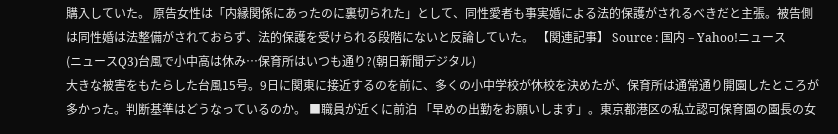購入していた。 原告女性は「内縁関係にあったのに裏切られた」として、同性愛者も事実婚による法的保護がされるべきだと主張。被告側は同性婚は法整備がされておらず、法的保護を受けられる段階にないと反論していた。 【関連記事】 Source : 国内 – Yahoo!ニュース
(ニュースQ3)台風で小中高は休み…保育所はいつも通り?(朝日新聞デジタル)
大きな被害をもたらした台風15号。9日に関東に接近するのを前に、多くの小中学校が休校を決めたが、保育所は通常通り開園したところが多かった。判断基準はどうなっているのか。 ■職員が近くに前泊 「早めの出勤をお願いします」。東京都港区の私立認可保育園の園長の女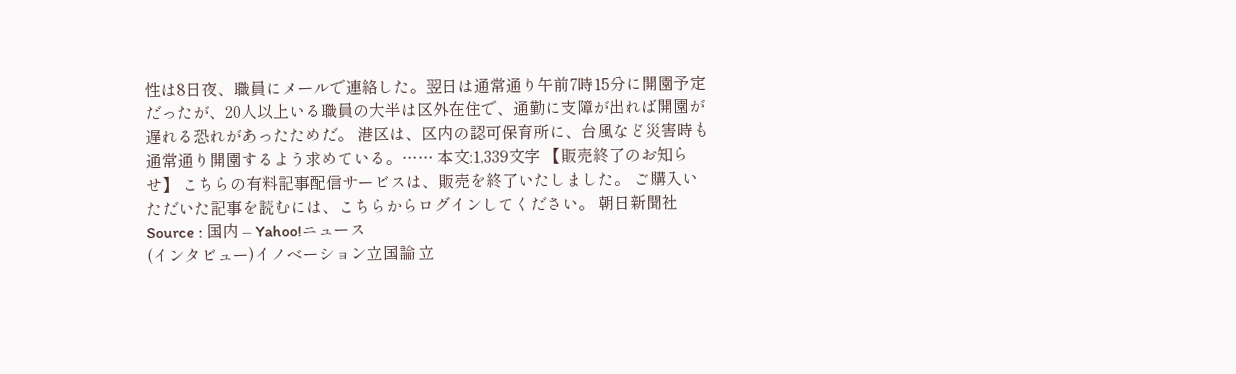性は8日夜、職員にメールで連絡した。翌日は通常通り午前7時15分に開園予定だったが、20人以上いる職員の大半は区外在住で、通勤に支障が出れば開園が遅れる恐れがあったためだ。 港区は、区内の認可保育所に、台風など災害時も通常通り開園するよう求めている。…… 本文:1,339文字 【販売終了のお知らせ】 こちらの有料記事配信サービスは、販売を終了いたしました。 ご購入いただいた記事を読むには、こちらからログインしてください。 朝日新聞社 Source : 国内 – Yahoo!ニュース
(インタビュー)イノベーション立国論 立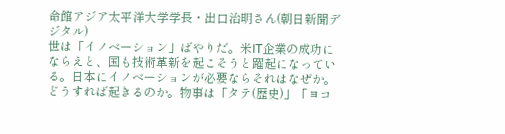命館アジア太平洋大学学長・出口治明さん(朝日新聞デジタル)
世は「イノベーション」ばやりだ。米IT企業の成功にならえと、国も技術革新を起こそうと躍起になっている。日本にイノベーションが必要ならそれはなぜか。どうすれば起きるのか。物事は「タテ(歴史)」「ヨコ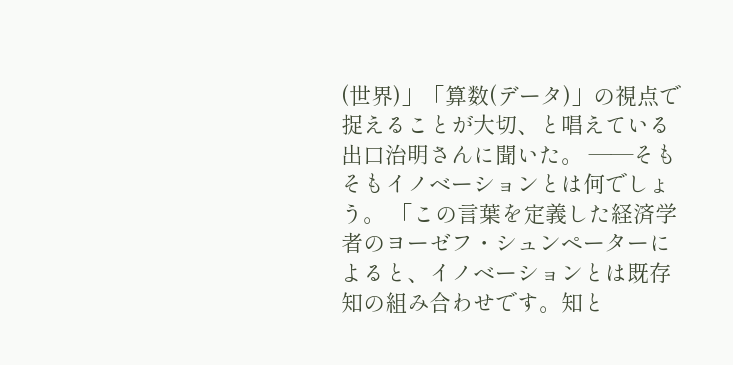(世界)」「算数(データ)」の視点で捉えることが大切、と唱えている出口治明さんに聞いた。 ――そもそもイノベーションとは何でしょう。 「この言葉を定義した経済学者のヨーゼフ・シュンペーターによると、イノベーションとは既存知の組み合わせです。知と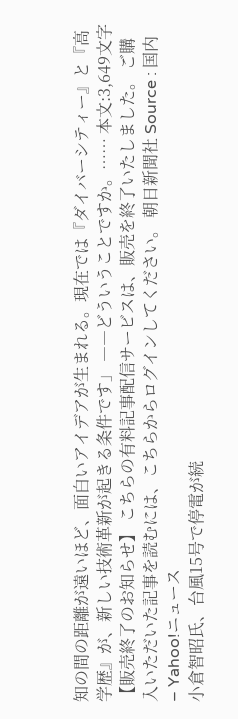知の間の距離が遠いほど、面白いアイデアが生まれる。現在では『ダイバーシティー』と『高学歴』が、新しい技術革新が起きる条件です」 ――どういうことですか。…… 本文:3,649文字 【販売終了のお知らせ】 こちらの有料記事配信サービスは、販売を終了いたしました。 ご購入いただいた記事を読むには、こちらからログインしてください。 朝日新聞社 Source : 国内 – Yahoo!ニュース
小倉智昭氏、台風15号で停電が続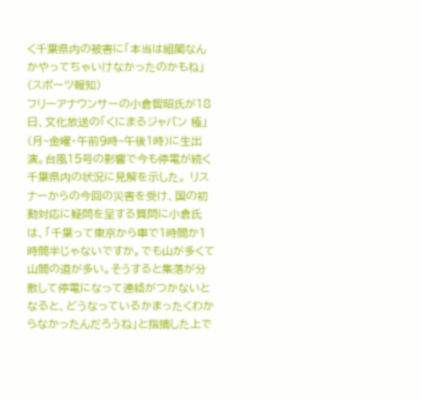く千葉県内の被害に「本当は組閣なんかやってちゃいけなかったのかもね」(スポーツ報知)
フリーアナウンサーの小倉智昭氏が18日、文化放送の「くにまるジャパン 極」(月~金曜・午前9時~午後1時)に生出演。台風15号の影響で今も停電が続く千葉県内の状況に見解を示した。 リスナーからの今回の災害を受け、国の初動対応に疑問を呈する質問に小倉氏は、「千葉って東京から車で1時間か1時間半じゃないですか。でも山が多くて山間の道が多い。そうすると集落が分散して停電になって連絡がつかないとなると、どうなっているかまったくわからなかったんだろうね」と指摘した上で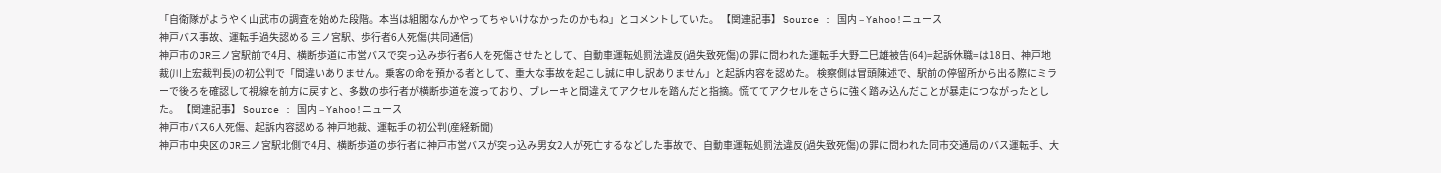「自衛隊がようやく山武市の調査を始めた段階。本当は組閣なんかやってちゃいけなかったのかもね」とコメントしていた。 【関連記事】 Source : 国内 – Yahoo!ニュース
神戸バス事故、運転手過失認める 三ノ宮駅、歩行者6人死傷(共同通信)
神戸市のJR三ノ宮駅前で4月、横断歩道に市営バスで突っ込み歩行者6人を死傷させたとして、自動車運転処罰法違反(過失致死傷)の罪に問われた運転手大野二巳雄被告(64)=起訴休職=は18日、神戸地裁(川上宏裁判長)の初公判で「間違いありません。乗客の命を預かる者として、重大な事故を起こし誠に申し訳ありません」と起訴内容を認めた。 検察側は冒頭陳述で、駅前の停留所から出る際にミラーで後ろを確認して視線を前方に戻すと、多数の歩行者が横断歩道を渡っており、ブレーキと間違えてアクセルを踏んだと指摘。慌ててアクセルをさらに強く踏み込んだことが暴走につながったとした。 【関連記事】 Source : 国内 – Yahoo!ニュース
神戸市バス6人死傷、起訴内容認める 神戸地裁、運転手の初公判(産経新聞)
神戸市中央区のJR三ノ宮駅北側で4月、横断歩道の歩行者に神戸市営バスが突っ込み男女2人が死亡するなどした事故で、自動車運転処罰法違反(過失致死傷)の罪に問われた同市交通局のバス運転手、大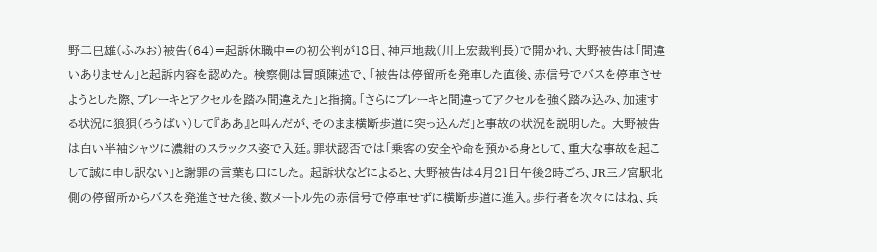野二巳雄(ふみお)被告(64)=起訴休職中=の初公判が18日、神戸地裁(川上宏裁判長)で開かれ、大野被告は「間違いありません」と起訴内容を認めた。 検察側は冒頭陳述で、「被告は停留所を発車した直後、赤信号でバスを停車させようとした際、ブレーキとアクセルを踏み間違えた」と指摘。「さらにブレーキと間違ってアクセルを強く踏み込み、加速する状況に狼狽(ろうばい)して『ああ』と叫んだが、そのまま横断歩道に突っ込んだ」と事故の状況を説明した。 大野被告は白い半袖シャツに濃紺のスラックス姿で入廷。罪状認否では「乗客の安全や命を預かる身として、重大な事故を起こして誠に申し訳ない」と謝罪の言葉も口にした。 起訴状などによると、大野被告は4月21日午後2時ごろ、JR三ノ宮駅北側の停留所からバスを発進させた後、数メートル先の赤信号で停車せずに横断歩道に進入。歩行者を次々にはね、兵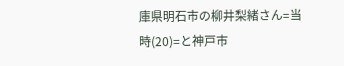庫県明石市の柳井梨緒さん=当時(20)=と神戸市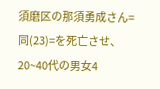須磨区の那須勇成さん=同(23)=を死亡させ、20~40代の男女4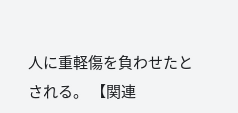人に重軽傷を負わせたとされる。 【関連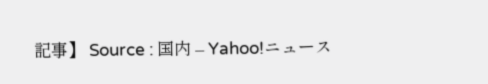記事】 Source : 国内 – Yahoo!ニュース